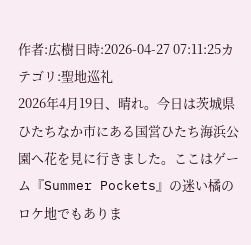作者:広樹日時:2026-04-27 07:11:25カテゴリ:聖地巡礼
2026年4月19日、晴れ。今日は茨城県ひたちなか市にある国営ひたち海浜公園へ花を見に行きました。ここはゲーム『Summer Pockets』の迷い橘のロケ地でもありま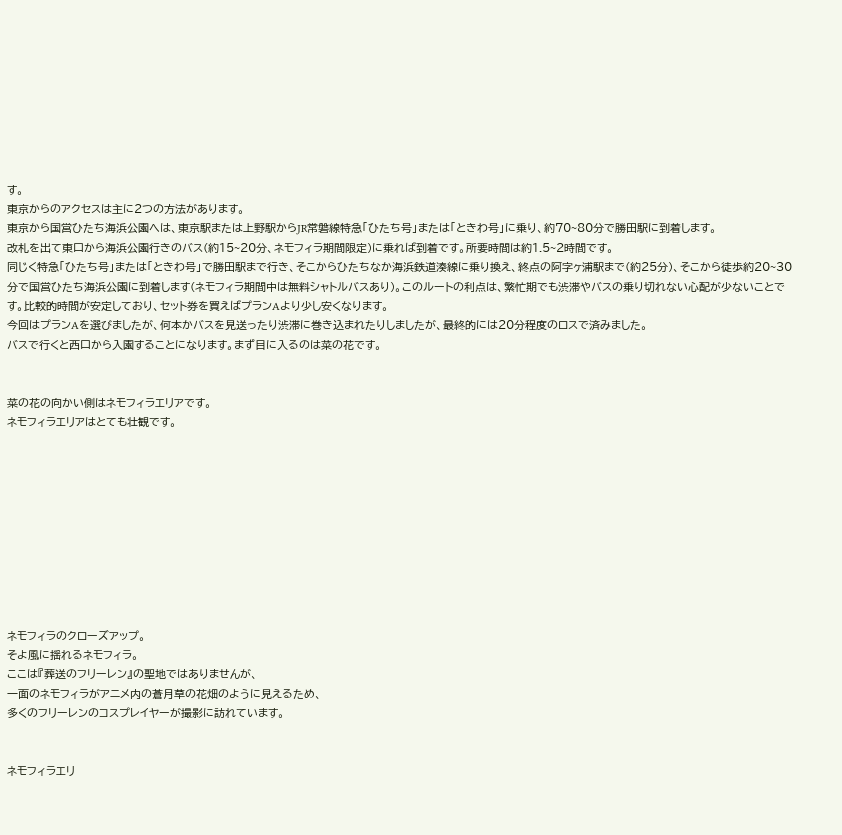す。
東京からのアクセスは主に2つの方法があります。
東京から国営ひたち海浜公園へは、東京駅または上野駅からJR常磐線特急「ひたち号」または「ときわ号」に乗り、約70~80分で勝田駅に到着します。
改札を出て東口から海浜公園行きのバス(約15~20分、ネモフィラ期間限定)に乗れば到着です。所要時間は約1.5~2時間です。
同じく特急「ひたち号」または「ときわ号」で勝田駅まで行き、そこからひたちなか海浜鉄道湊線に乗り換え、終点の阿字ヶ浦駅まで(約25分)、そこから徒歩約20~30分で国営ひたち海浜公園に到着します(ネモフィラ期間中は無料シャトルバスあり)。このルートの利点は、繁忙期でも渋滞やバスの乗り切れない心配が少ないことです。比較的時間が安定しており、セット券を買えばプランAより少し安くなります。
今回はプランAを選びましたが、何本かバスを見送ったり渋滞に巻き込まれたりしましたが、最終的には20分程度のロスで済みました。
バスで行くと西口から入園することになります。まず目に入るのは菜の花です。


菜の花の向かい側はネモフィラエリアです。
ネモフィラエリアはとても壮観です。










ネモフィラのクローズアップ。
そよ風に揺れるネモフィラ。
ここは『葬送のフリーレン』の聖地ではありませんが、
一面のネモフィラがアニメ内の蒼月草の花畑のように見えるため、
多くのフリーレンのコスプレイヤーが撮影に訪れています。


ネモフィラエリ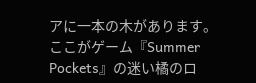アに一本の木があります。
ここがゲーム『Summer Pockets』の迷い橘のロ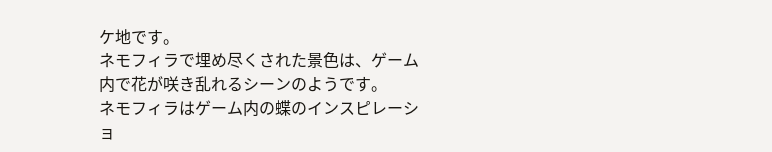ケ地です。
ネモフィラで埋め尽くされた景色は、ゲーム内で花が咲き乱れるシーンのようです。
ネモフィラはゲーム内の蝶のインスピレーショ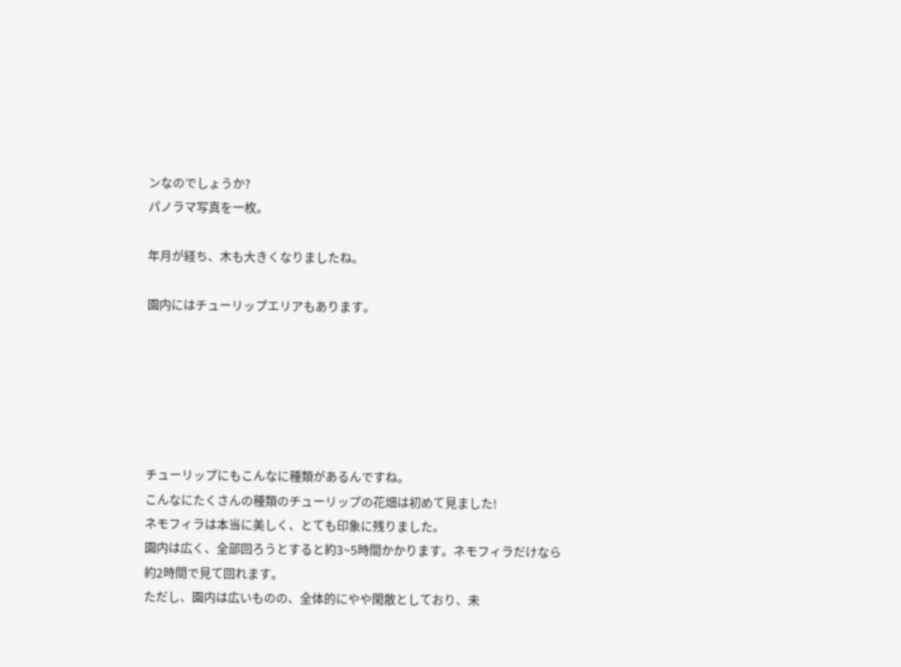ンなのでしょうか?
パノラマ写真を一枚。

年月が経ち、木も大きくなりましたね。

園内にはチューリップエリアもあります。






チューリップにもこんなに種類があるんですね。
こんなにたくさんの種類のチューリップの花畑は初めて見ました!
ネモフィラは本当に美しく、とても印象に残りました。
園内は広く、全部回ろうとすると約3~5時間かかります。ネモフィラだけなら約2時間で見て回れます。
ただし、園内は広いものの、全体的にやや閑散としており、未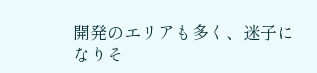開発のエリアも多く、迷子になりそ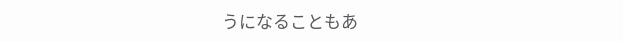うになることもあ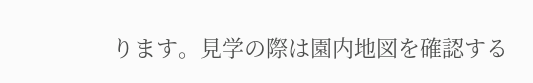ります。見学の際は園内地図を確認する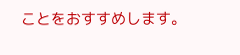ことをおすすめします。